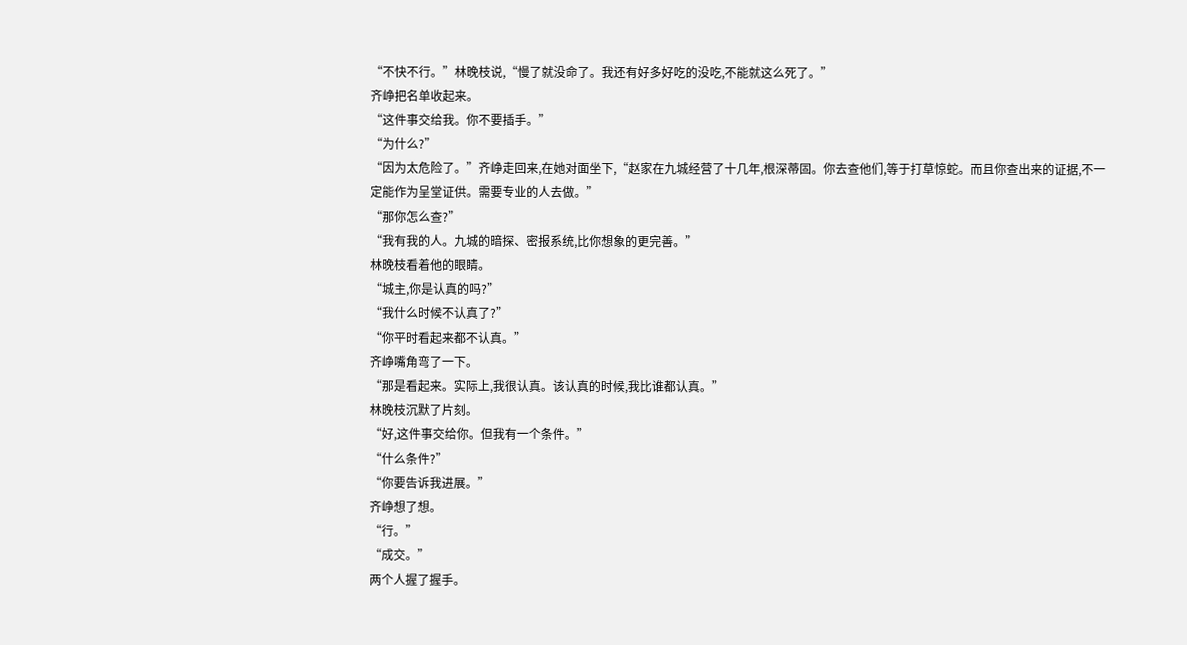“不快不行。”林晚枝说,“慢了就没命了。我还有好多好吃的没吃,不能就这么死了。”
齐峥把名单收起来。
“这件事交给我。你不要插手。”
“为什么?”
“因为太危险了。”齐峥走回来,在她对面坐下,“赵家在九城经营了十几年,根深蒂固。你去查他们,等于打草惊蛇。而且你查出来的证据,不一定能作为呈堂证供。需要专业的人去做。”
“那你怎么查?”
“我有我的人。九城的暗探、密报系统,比你想象的更完善。”
林晚枝看着他的眼睛。
“城主,你是认真的吗?”
“我什么时候不认真了?”
“你平时看起来都不认真。”
齐峥嘴角弯了一下。
“那是看起来。实际上,我很认真。该认真的时候,我比谁都认真。”
林晚枝沉默了片刻。
“好,这件事交给你。但我有一个条件。”
“什么条件?”
“你要告诉我进展。”
齐峥想了想。
“行。”
“成交。”
两个人握了握手。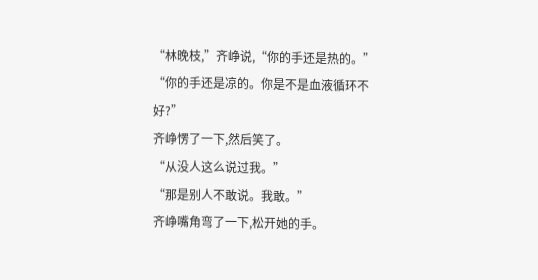“林晚枝,”齐峥说,“你的手还是热的。”
“你的手还是凉的。你是不是血液循环不好?”
齐峥愣了一下,然后笑了。
“从没人这么说过我。”
“那是别人不敢说。我敢。”
齐峥嘴角弯了一下,松开她的手。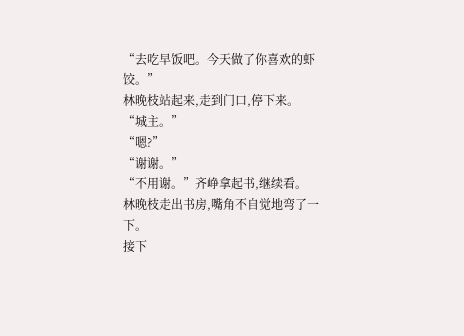“去吃早饭吧。今天做了你喜欢的虾饺。”
林晚枝站起来,走到门口,停下来。
“城主。”
“嗯?”
“谢谢。”
“不用谢。”齐峥拿起书,继续看。
林晚枝走出书房,嘴角不自觉地弯了一下。
接下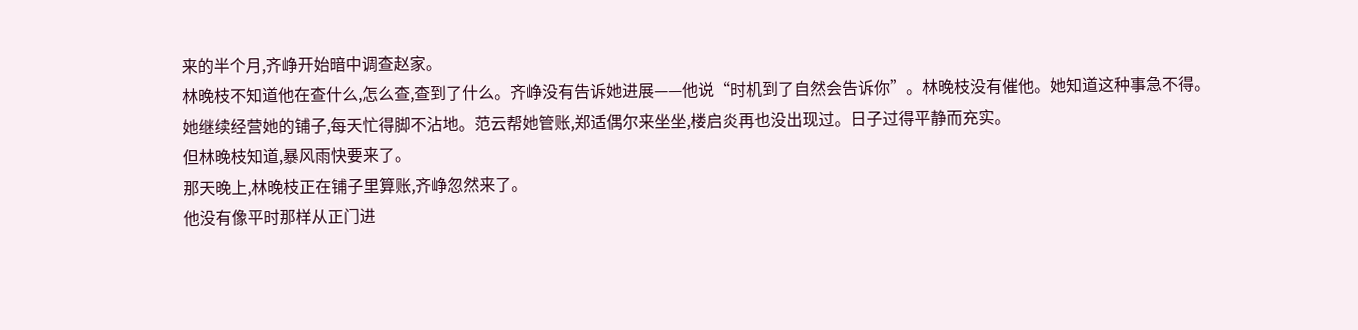来的半个月,齐峥开始暗中调查赵家。
林晚枝不知道他在查什么,怎么查,查到了什么。齐峥没有告诉她进展——他说“时机到了自然会告诉你”。林晚枝没有催他。她知道这种事急不得。
她继续经营她的铺子,每天忙得脚不沾地。范云帮她管账,郑适偶尔来坐坐,楼启炎再也没出现过。日子过得平静而充实。
但林晚枝知道,暴风雨快要来了。
那天晚上,林晚枝正在铺子里算账,齐峥忽然来了。
他没有像平时那样从正门进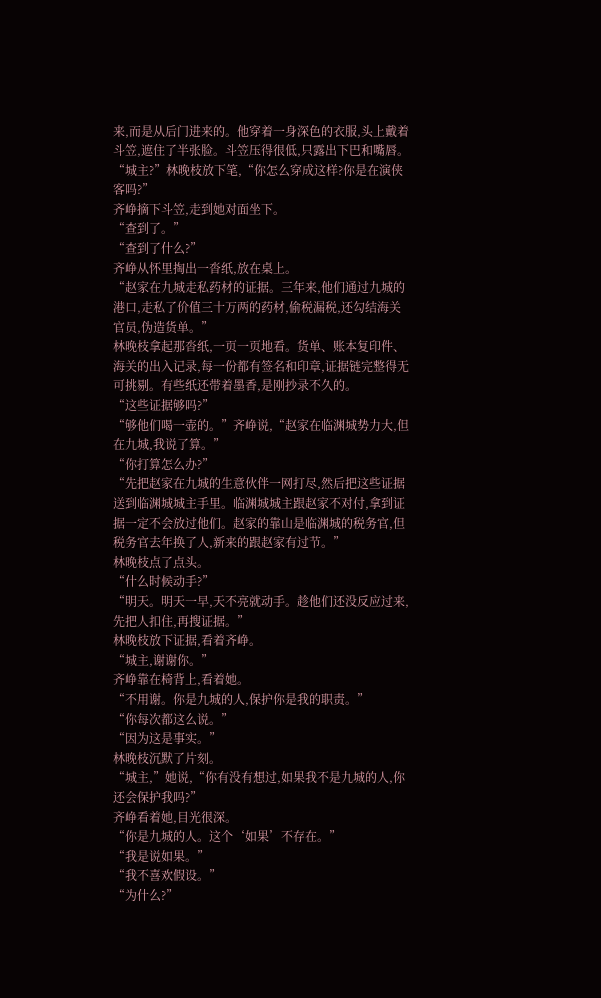来,而是从后门进来的。他穿着一身深色的衣服,头上戴着斗笠,遮住了半张脸。斗笠压得很低,只露出下巴和嘴唇。
“城主?”林晚枝放下笔,“你怎么穿成这样?你是在演侠客吗?”
齐峥摘下斗笠,走到她对面坐下。
“查到了。”
“查到了什么?”
齐峥从怀里掏出一沓纸,放在桌上。
“赵家在九城走私药材的证据。三年来,他们通过九城的港口,走私了价值三十万两的药材,偷税漏税,还勾结海关官员,伪造货单。”
林晚枝拿起那沓纸,一页一页地看。货单、账本复印件、海关的出入记录,每一份都有签名和印章,证据链完整得无可挑剔。有些纸还带着墨香,是刚抄录不久的。
“这些证据够吗?”
“够他们喝一壶的。”齐峥说,“赵家在临渊城势力大,但在九城,我说了算。”
“你打算怎么办?”
“先把赵家在九城的生意伙伴一网打尽,然后把这些证据送到临渊城城主手里。临渊城城主跟赵家不对付,拿到证据一定不会放过他们。赵家的靠山是临渊城的税务官,但税务官去年换了人,新来的跟赵家有过节。”
林晚枝点了点头。
“什么时候动手?”
“明天。明天一早,天不亮就动手。趁他们还没反应过来,先把人扣住,再搜证据。”
林晚枝放下证据,看着齐峥。
“城主,谢谢你。”
齐峥靠在椅背上,看着她。
“不用谢。你是九城的人,保护你是我的职责。”
“你每次都这么说。”
“因为这是事实。”
林晚枝沉默了片刻。
“城主,”她说,“你有没有想过,如果我不是九城的人,你还会保护我吗?”
齐峥看着她,目光很深。
“你是九城的人。这个‘如果’不存在。”
“我是说如果。”
“我不喜欢假设。”
“为什么?”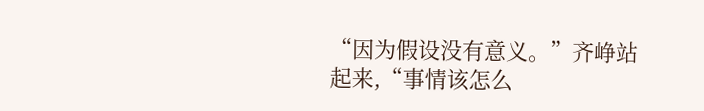“因为假设没有意义。”齐峥站起来,“事情该怎么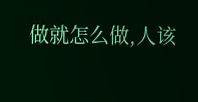做就怎么做,人该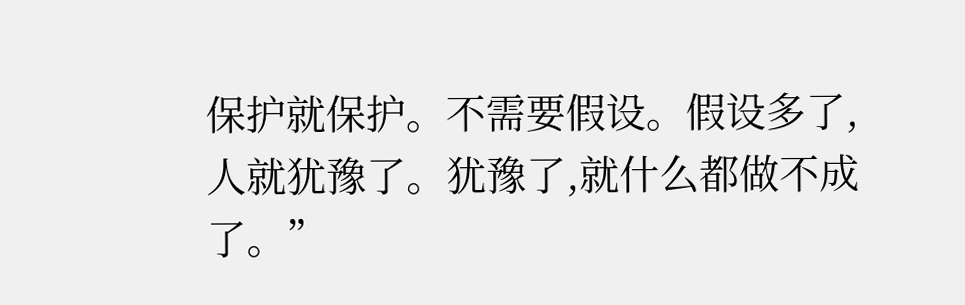保护就保护。不需要假设。假设多了,人就犹豫了。犹豫了,就什么都做不成了。”